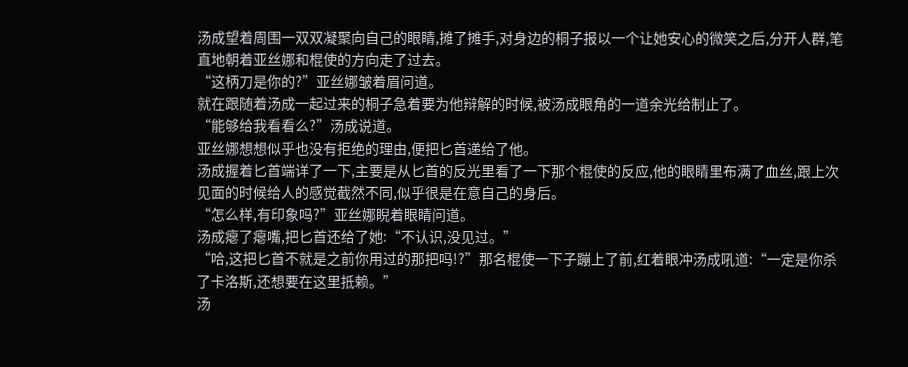汤成望着周围一双双凝聚向自己的眼睛,摊了摊手,对身边的桐子报以一个让她安心的微笑之后,分开人群,笔直地朝着亚丝娜和棍使的方向走了过去。
“这柄刀是你的?”亚丝娜皱着眉问道。
就在跟随着汤成一起过来的桐子急着要为他辩解的时候,被汤成眼角的一道余光给制止了。
“能够给我看看么?”汤成说道。
亚丝娜想想似乎也没有拒绝的理由,便把匕首递给了他。
汤成握着匕首端详了一下,主要是从匕首的反光里看了一下那个棍使的反应,他的眼睛里布满了血丝,跟上次见面的时候给人的感觉截然不同,似乎很是在意自己的身后。
“怎么样,有印象吗?”亚丝娜睨着眼睛问道。
汤成瘪了瘪嘴,把匕首还给了她:“不认识,没见过。”
“哈,这把匕首不就是之前你用过的那把吗!?”那名棍使一下子蹦上了前,红着眼冲汤成吼道:“一定是你杀了卡洛斯,还想要在这里抵赖。”
汤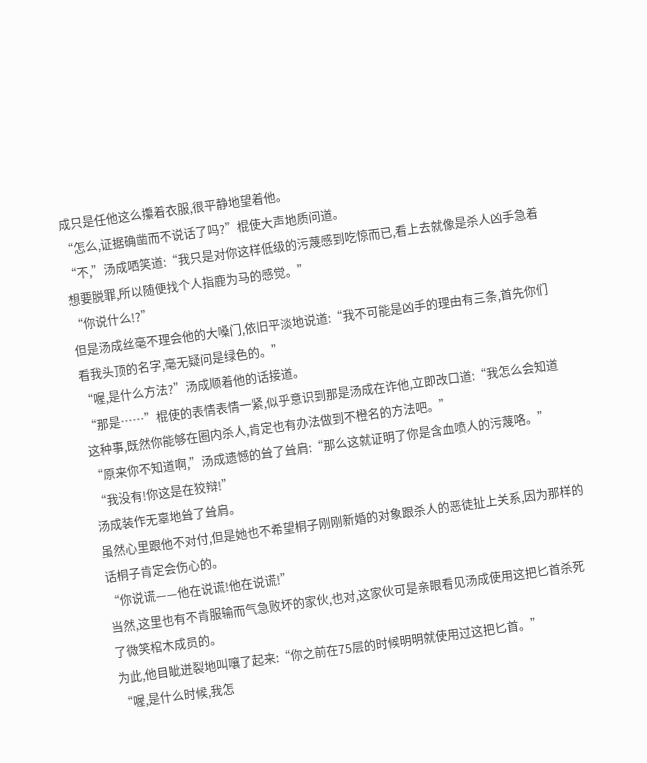成只是任他这么攥着衣服,很平静地望着他。
“怎么,证据确凿而不说话了吗?”棍使大声地质问道。
“不,”汤成哂笑道:“我只是对你这样低级的污蔑感到吃惊而已,看上去就像是杀人凶手急着想要脱罪,所以随便找个人指鹿为马的感觉。”
“你说什么!?”
但是汤成丝毫不理会他的大嗓门,依旧平淡地说道:“我不可能是凶手的理由有三条,首先你们看我头顶的名字,毫无疑问是绿色的。”
“喔,是什么方法?”汤成顺着他的话接道。
“那是……”棍使的表情表情一紧,似乎意识到那是汤成在诈他,立即改口道:“我怎么会知道这种事,既然你能够在圈内杀人,肯定也有办法做到不橙名的方法吧。”
“原来你不知道啊,”汤成遗憾的耸了耸肩:“那么这就证明了你是含血喷人的污蔑咯。”
“我没有!你这是在狡辩!”
汤成装作无辜地耸了耸肩。
虽然心里跟他不对付,但是她也不希望桐子刚刚新婚的对象跟杀人的恶徒扯上关系,因为那样的话桐子肯定会伤心的。
“你说谎——他在说谎!他在说谎!”
当然,这里也有不肯服输而气急败坏的家伙,也对,这家伙可是亲眼看见汤成使用这把匕首杀死了微笑棺木成员的。
为此,他目眦迸裂地叫嚷了起来:“你之前在75层的时候明明就使用过这把匕首。”
“喔,是什么时候,我怎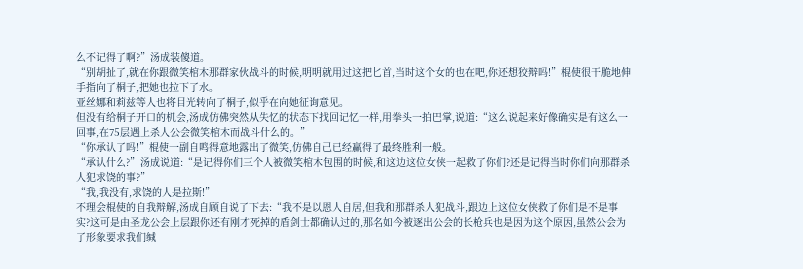么不记得了啊?”汤成装傻道。
“别胡扯了,就在你跟微笑棺木那群家伙战斗的时候,明明就用过这把匕首,当时这个女的也在吧,你还想狡辩吗!”棍使很干脆地伸手指向了桐子,把她也拉下了水。
亚丝娜和莉兹等人也将目光转向了桐子,似乎在向她征询意见。
但没有给桐子开口的机会,汤成仿佛突然从失忆的状态下找回记忆一样,用拳头一拍巴掌,说道:“这么说起来好像确实是有这么一回事,在75层遇上杀人公会微笑棺木而战斗什么的。”
“你承认了吗!”棍使一副自鸣得意地露出了微笑,仿佛自己已经赢得了最终胜利一般。
“承认什么?”汤成说道:“是记得你们三个人被微笑棺木包围的时候,和这边这位女侠一起救了你们?还是记得当时你们向那群杀人犯求饶的事?”
“我,我没有,求饶的人是拉斯!”
不理会棍使的自我辩解,汤成自顾自说了下去:“我不是以恩人自居,但我和那群杀人犯战斗,跟边上这位女侠救了你们是不是事实?这可是由圣龙公会上层跟你还有刚才死掉的盾剑士都确认过的,那名如今被逐出公会的长枪兵也是因为这个原因,虽然公会为了形象要求我们缄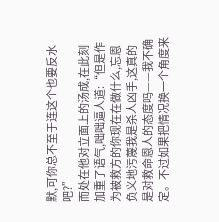默,可你总不至于连这个也要反水吧?”
而处在他对立面上的汤成,在此刻加重了语气,咄咄逼人道:“但是作为被救方的你现在在做什么,忘恩负义地污蔑我是杀人凶手,这真的是对救命恩人的态度吗——我不确定。不过如果把情况换一个角度来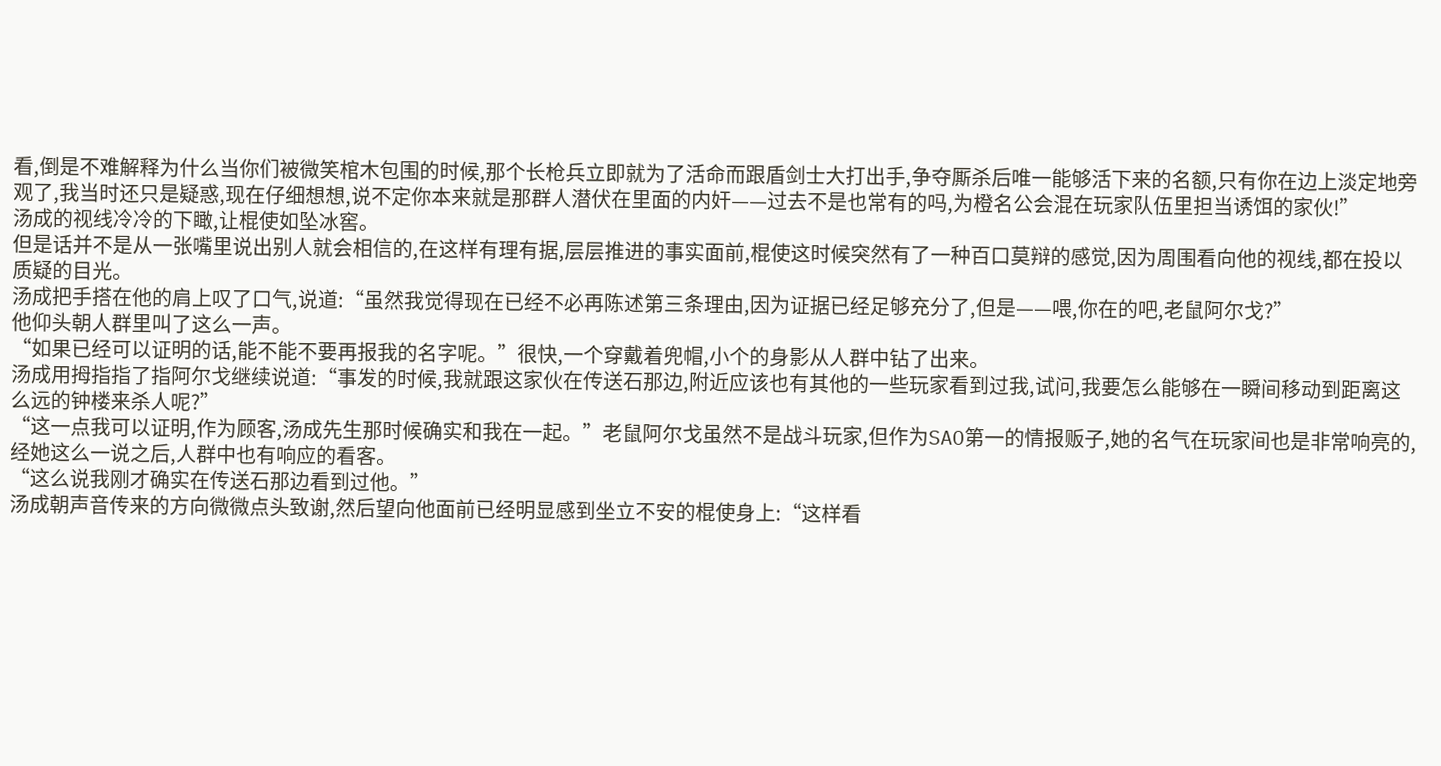看,倒是不难解释为什么当你们被微笑棺木包围的时候,那个长枪兵立即就为了活命而跟盾剑士大打出手,争夺厮杀后唯一能够活下来的名额,只有你在边上淡定地旁观了,我当时还只是疑惑,现在仔细想想,说不定你本来就是那群人潜伏在里面的内奸——过去不是也常有的吗,为橙名公会混在玩家队伍里担当诱饵的家伙!”
汤成的视线冷冷的下瞰,让棍使如坠冰窖。
但是话并不是从一张嘴里说出别人就会相信的,在这样有理有据,层层推进的事实面前,棍使这时候突然有了一种百口莫辩的感觉,因为周围看向他的视线,都在投以质疑的目光。
汤成把手搭在他的肩上叹了口气,说道:“虽然我觉得现在已经不必再陈述第三条理由,因为证据已经足够充分了,但是——喂,你在的吧,老鼠阿尔戈?”
他仰头朝人群里叫了这么一声。
“如果已经可以证明的话,能不能不要再报我的名字呢。”很快,一个穿戴着兜帽,小个的身影从人群中钻了出来。
汤成用拇指指了指阿尔戈继续说道:“事发的时候,我就跟这家伙在传送石那边,附近应该也有其他的一些玩家看到过我,试问,我要怎么能够在一瞬间移动到距离这么远的钟楼来杀人呢?”
“这一点我可以证明,作为顾客,汤成先生那时候确实和我在一起。”老鼠阿尔戈虽然不是战斗玩家,但作为SAO第一的情报贩子,她的名气在玩家间也是非常响亮的,经她这么一说之后,人群中也有响应的看客。
“这么说我刚才确实在传送石那边看到过他。”
汤成朝声音传来的方向微微点头致谢,然后望向他面前已经明显感到坐立不安的棍使身上:“这样看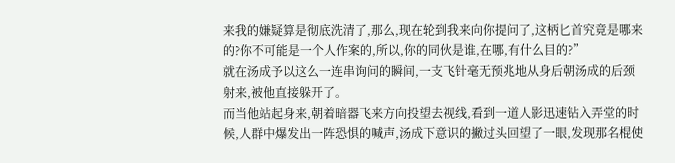来我的嫌疑算是彻底洗清了,那么,现在轮到我来向你提问了,这柄匕首究竟是哪来的?你不可能是一个人作案的,所以,你的同伙是谁,在哪,有什么目的?”
就在汤成予以这么一连串询问的瞬间,一支飞针毫无预兆地从身后朝汤成的后颈射来,被他直接躲开了。
而当他站起身来,朝着暗器飞来方向投望去视线,看到一道人影迅速钻入弄堂的时候,人群中爆发出一阵恐惧的喊声,汤成下意识的撇过头回望了一眼,发现那名棍使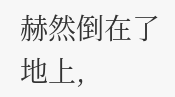赫然倒在了地上,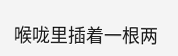喉咙里插着一根两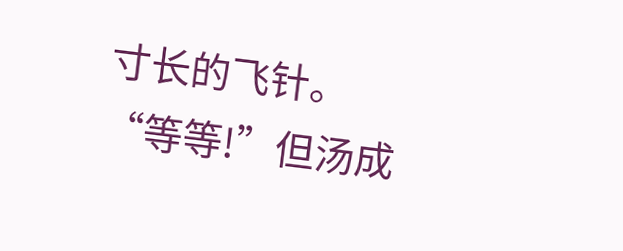寸长的飞针。
“等等!”但汤成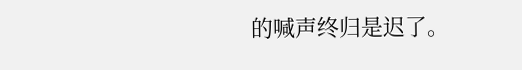的喊声终归是迟了。